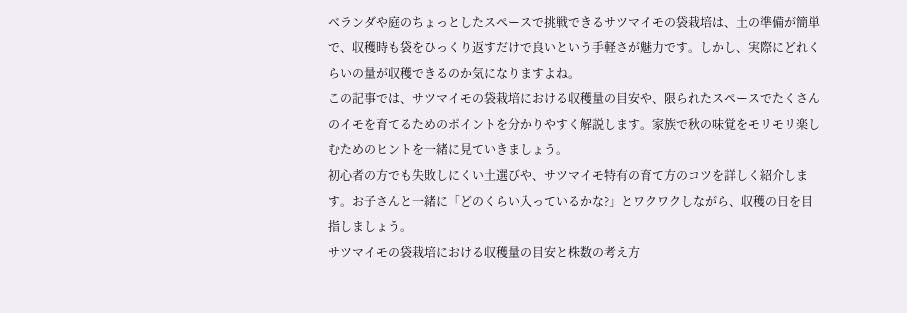ベランダや庭のちょっとしたスペースで挑戦できるサツマイモの袋栽培は、土の準備が簡単で、収穫時も袋をひっくり返すだけで良いという手軽さが魅力です。しかし、実際にどれくらいの量が収穫できるのか気になりますよね。
この記事では、サツマイモの袋栽培における収穫量の目安や、限られたスペースでたくさんのイモを育てるためのポイントを分かりやすく解説します。家族で秋の味覚をモリモリ楽しむためのヒントを一緒に見ていきましょう。
初心者の方でも失敗しにくい土選びや、サツマイモ特有の育て方のコツを詳しく紹介します。お子さんと一緒に「どのくらい入っているかな?」とワクワクしながら、収穫の日を目指しましょう。
サツマイモの袋栽培における収穫量の目安と株数の考え方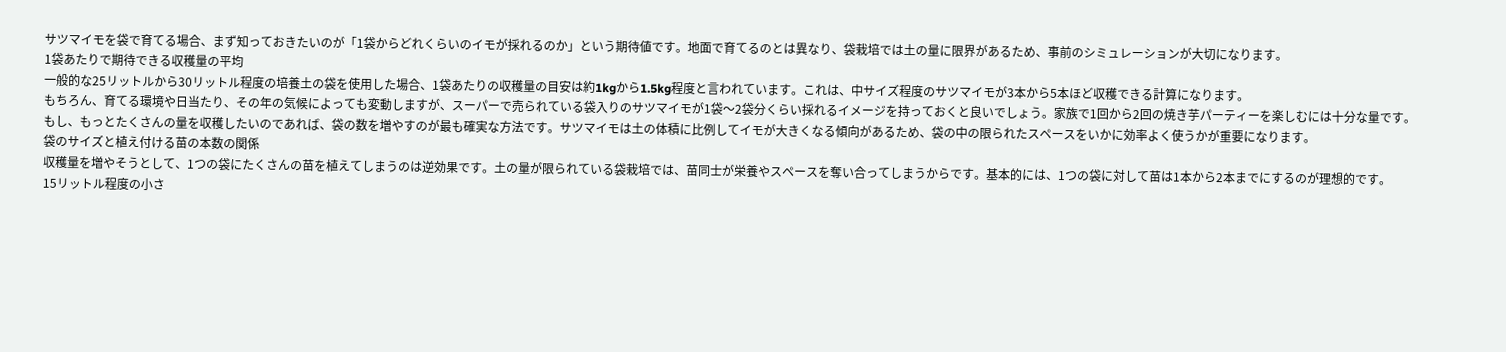サツマイモを袋で育てる場合、まず知っておきたいのが「1袋からどれくらいのイモが採れるのか」という期待値です。地面で育てるのとは異なり、袋栽培では土の量に限界があるため、事前のシミュレーションが大切になります。
1袋あたりで期待できる収穫量の平均
一般的な25リットルから30リットル程度の培養土の袋を使用した場合、1袋あたりの収穫量の目安は約1kgから1.5kg程度と言われています。これは、中サイズ程度のサツマイモが3本から5本ほど収穫できる計算になります。
もちろん、育てる環境や日当たり、その年の気候によっても変動しますが、スーパーで売られている袋入りのサツマイモが1袋〜2袋分くらい採れるイメージを持っておくと良いでしょう。家族で1回から2回の焼き芋パーティーを楽しむには十分な量です。
もし、もっとたくさんの量を収穫したいのであれば、袋の数を増やすのが最も確実な方法です。サツマイモは土の体積に比例してイモが大きくなる傾向があるため、袋の中の限られたスペースをいかに効率よく使うかが重要になります。
袋のサイズと植え付ける苗の本数の関係
収穫量を増やそうとして、1つの袋にたくさんの苗を植えてしまうのは逆効果です。土の量が限られている袋栽培では、苗同士が栄養やスペースを奪い合ってしまうからです。基本的には、1つの袋に対して苗は1本から2本までにするのが理想的です。
15リットル程度の小さ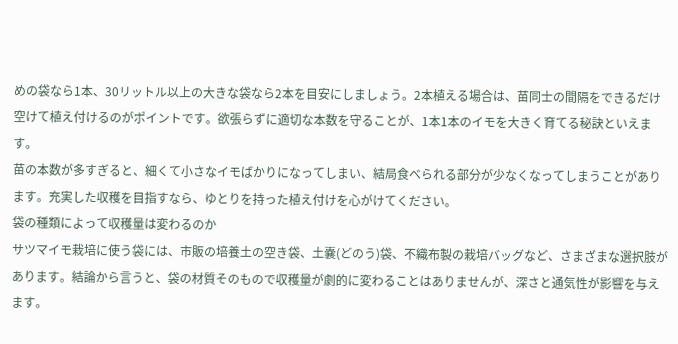めの袋なら1本、30リットル以上の大きな袋なら2本を目安にしましょう。2本植える場合は、苗同士の間隔をできるだけ空けて植え付けるのがポイントです。欲張らずに適切な本数を守ることが、1本1本のイモを大きく育てる秘訣といえます。
苗の本数が多すぎると、細くて小さなイモばかりになってしまい、結局食べられる部分が少なくなってしまうことがあります。充実した収穫を目指すなら、ゆとりを持った植え付けを心がけてください。
袋の種類によって収穫量は変わるのか
サツマイモ栽培に使う袋には、市販の培養土の空き袋、土嚢(どのう)袋、不織布製の栽培バッグなど、さまざまな選択肢があります。結論から言うと、袋の材質そのもので収穫量が劇的に変わることはありませんが、深さと通気性が影響を与えます。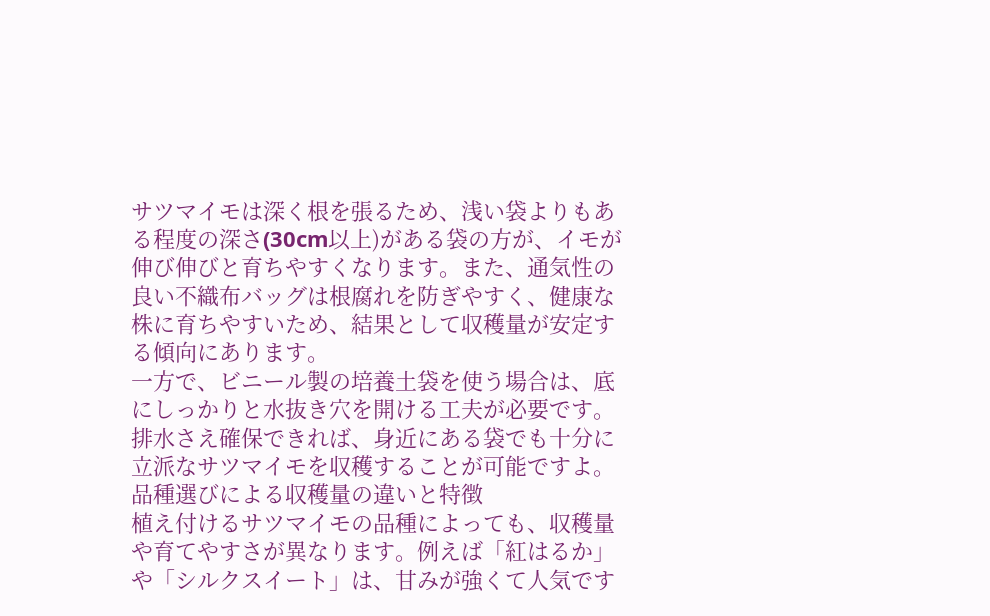サツマイモは深く根を張るため、浅い袋よりもある程度の深さ(30cm以上)がある袋の方が、イモが伸び伸びと育ちやすくなります。また、通気性の良い不織布バッグは根腐れを防ぎやすく、健康な株に育ちやすいため、結果として収穫量が安定する傾向にあります。
一方で、ビニール製の培養土袋を使う場合は、底にしっかりと水抜き穴を開ける工夫が必要です。排水さえ確保できれば、身近にある袋でも十分に立派なサツマイモを収穫することが可能ですよ。
品種選びによる収穫量の違いと特徴
植え付けるサツマイモの品種によっても、収穫量や育てやすさが異なります。例えば「紅はるか」や「シルクスイート」は、甘みが強くて人気です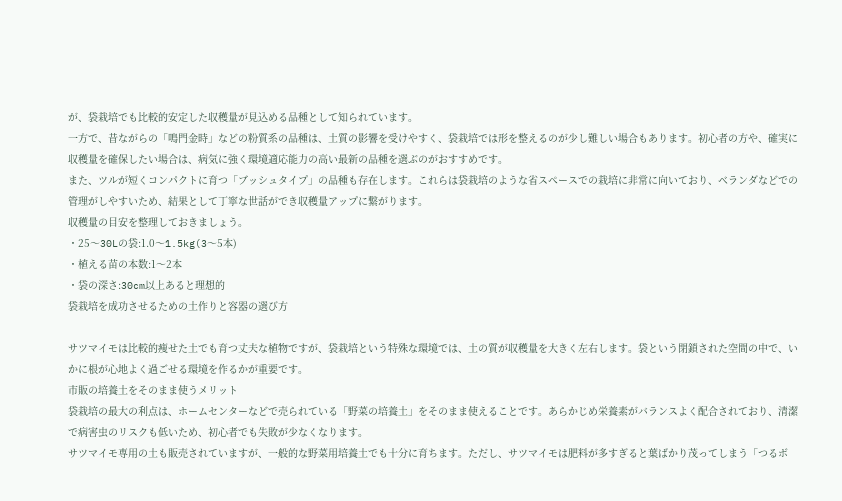が、袋栽培でも比較的安定した収穫量が見込める品種として知られています。
一方で、昔ながらの「鳴門金時」などの粉質系の品種は、土質の影響を受けやすく、袋栽培では形を整えるのが少し難しい場合もあります。初心者の方や、確実に収穫量を確保したい場合は、病気に強く環境適応能力の高い最新の品種を選ぶのがおすすめです。
また、ツルが短くコンパクトに育つ「ブッシュタイプ」の品種も存在します。これらは袋栽培のような省スペースでの栽培に非常に向いており、ベランダなどでの管理がしやすいため、結果として丁寧な世話ができ収穫量アップに繋がります。
収穫量の目安を整理しておきましょう。
・25〜30Lの袋:1.0〜1.5kg(3〜5本)
・植える苗の本数:1〜2本
・袋の深さ:30cm以上あると理想的
袋栽培を成功させるための土作りと容器の選び方

サツマイモは比較的痩せた土でも育つ丈夫な植物ですが、袋栽培という特殊な環境では、土の質が収穫量を大きく左右します。袋という閉鎖された空間の中で、いかに根が心地よく過ごせる環境を作るかが重要です。
市販の培養土をそのまま使うメリット
袋栽培の最大の利点は、ホームセンターなどで売られている「野菜の培養土」をそのまま使えることです。あらかじめ栄養素がバランスよく配合されており、清潔で病害虫のリスクも低いため、初心者でも失敗が少なくなります。
サツマイモ専用の土も販売されていますが、一般的な野菜用培養土でも十分に育ちます。ただし、サツマイモは肥料が多すぎると葉ばかり茂ってしまう「つるボ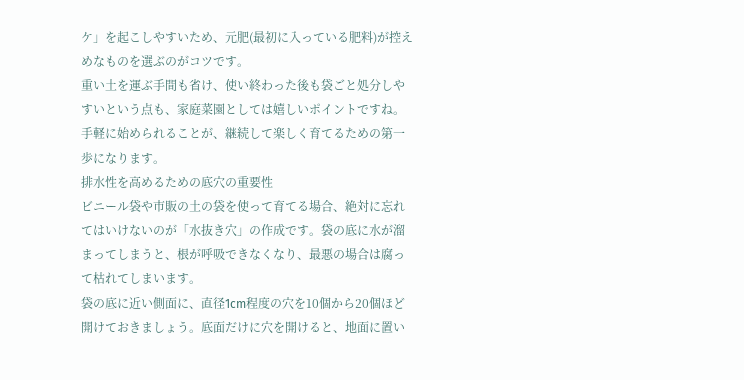ケ」を起こしやすいため、元肥(最初に入っている肥料)が控えめなものを選ぶのがコツです。
重い土を運ぶ手間も省け、使い終わった後も袋ごと処分しやすいという点も、家庭菜園としては嬉しいポイントですね。手軽に始められることが、継続して楽しく育てるための第一歩になります。
排水性を高めるための底穴の重要性
ビニール袋や市販の土の袋を使って育てる場合、絶対に忘れてはいけないのが「水抜き穴」の作成です。袋の底に水が溜まってしまうと、根が呼吸できなくなり、最悪の場合は腐って枯れてしまいます。
袋の底に近い側面に、直径1cm程度の穴を10個から20個ほど開けておきましょう。底面だけに穴を開けると、地面に置い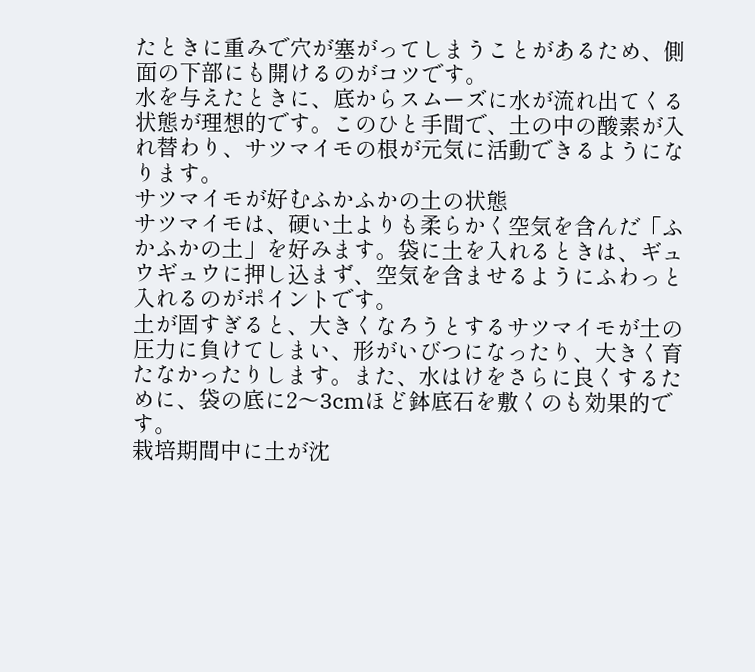たときに重みで穴が塞がってしまうことがあるため、側面の下部にも開けるのがコツです。
水を与えたときに、底からスムーズに水が流れ出てくる状態が理想的です。このひと手間で、土の中の酸素が入れ替わり、サツマイモの根が元気に活動できるようになります。
サツマイモが好むふかふかの土の状態
サツマイモは、硬い土よりも柔らかく空気を含んだ「ふかふかの土」を好みます。袋に土を入れるときは、ギュウギュウに押し込まず、空気を含ませるようにふわっと入れるのがポイントです。
土が固すぎると、大きくなろうとするサツマイモが土の圧力に負けてしまい、形がいびつになったり、大きく育たなかったりします。また、水はけをさらに良くするために、袋の底に2〜3cmほど鉢底石を敷くのも効果的です。
栽培期間中に土が沈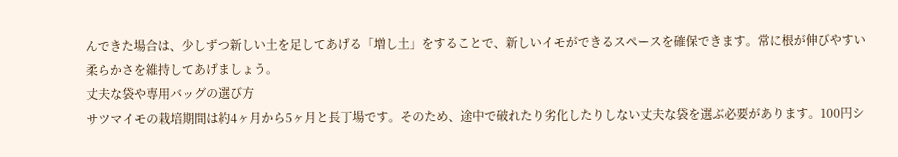んできた場合は、少しずつ新しい土を足してあげる「増し土」をすることで、新しいイモができるスペースを確保できます。常に根が伸びやすい柔らかさを維持してあげましょう。
丈夫な袋や専用バッグの選び方
サツマイモの栽培期間は約4ヶ月から5ヶ月と長丁場です。そのため、途中で破れたり劣化したりしない丈夫な袋を選ぶ必要があります。100円シ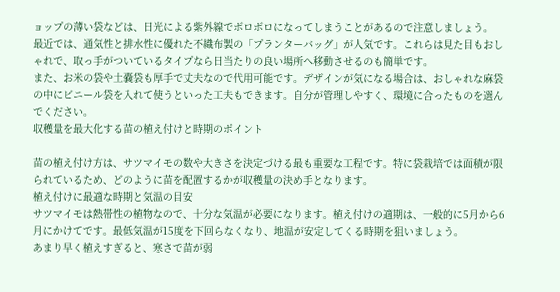ョップの薄い袋などは、日光による紫外線でボロボロになってしまうことがあるので注意しましょう。
最近では、通気性と排水性に優れた不織布製の「プランターバッグ」が人気です。これらは見た目もおしゃれで、取っ手がついているタイプなら日当たりの良い場所へ移動させるのも簡単です。
また、お米の袋や土嚢袋も厚手で丈夫なので代用可能です。デザインが気になる場合は、おしゃれな麻袋の中にビニール袋を入れて使うといった工夫もできます。自分が管理しやすく、環境に合ったものを選んでください。
収穫量を最大化する苗の植え付けと時期のポイント

苗の植え付け方は、サツマイモの数や大きさを決定づける最も重要な工程です。特に袋栽培では面積が限られているため、どのように苗を配置するかが収穫量の決め手となります。
植え付けに最適な時期と気温の目安
サツマイモは熱帯性の植物なので、十分な気温が必要になります。植え付けの適期は、一般的に5月から6月にかけてです。最低気温が15度を下回らなくなり、地温が安定してくる時期を狙いましょう。
あまり早く植えすぎると、寒さで苗が弱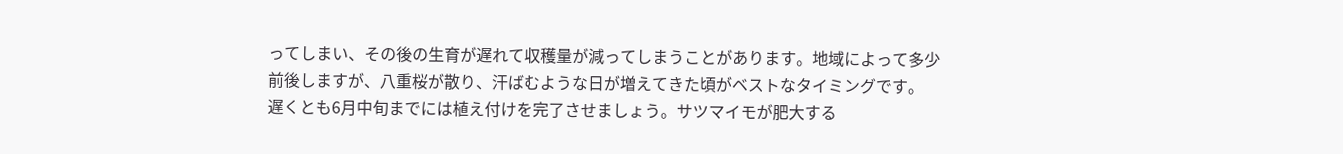ってしまい、その後の生育が遅れて収穫量が減ってしまうことがあります。地域によって多少前後しますが、八重桜が散り、汗ばむような日が増えてきた頃がベストなタイミングです。
遅くとも6月中旬までには植え付けを完了させましょう。サツマイモが肥大する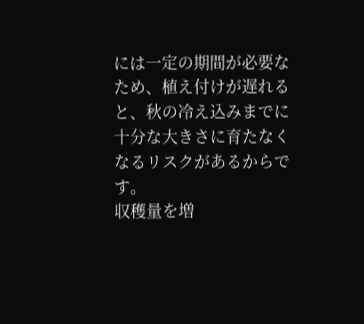には一定の期間が必要なため、植え付けが遅れると、秋の冷え込みまでに十分な大きさに育たなくなるリスクがあるからです。
収穫量を増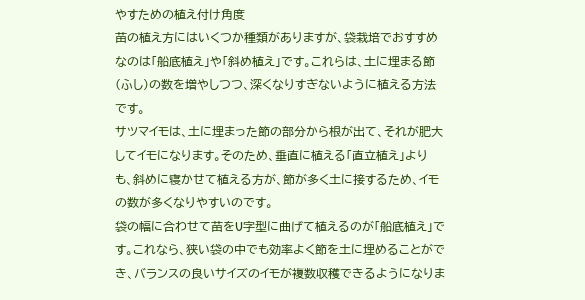やすための植え付け角度
苗の植え方にはいくつか種類がありますが、袋栽培でおすすめなのは「船底植え」や「斜め植え」です。これらは、土に埋まる節(ふし)の数を増やしつつ、深くなりすぎないように植える方法です。
サツマイモは、土に埋まった節の部分から根が出て、それが肥大してイモになります。そのため、垂直に植える「直立植え」よりも、斜めに寝かせて植える方が、節が多く土に接するため、イモの数が多くなりやすいのです。
袋の幅に合わせて苗をU字型に曲げて植えるのが「船底植え」です。これなら、狭い袋の中でも効率よく節を土に埋めることができ、バランスの良いサイズのイモが複数収穫できるようになりま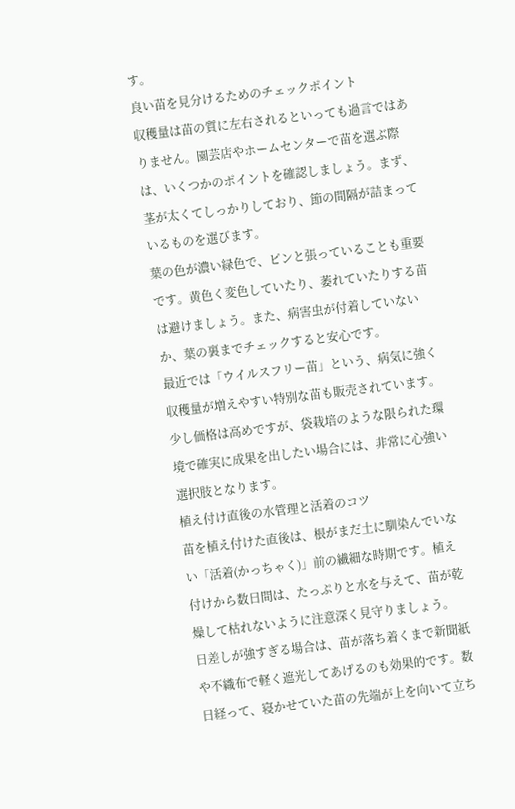す。
良い苗を見分けるためのチェックポイント
収穫量は苗の質に左右されるといっても過言ではありません。園芸店やホームセンターで苗を選ぶ際は、いくつかのポイントを確認しましょう。まず、茎が太くてしっかりしており、節の間隔が詰まっているものを選びます。
葉の色が濃い緑色で、ピンと張っていることも重要です。黄色く変色していたり、萎れていたりする苗は避けましょう。また、病害虫が付着していないか、葉の裏までチェックすると安心です。
最近では「ウイルスフリー苗」という、病気に強く収穫量が増えやすい特別な苗も販売されています。少し価格は高めですが、袋栽培のような限られた環境で確実に成果を出したい場合には、非常に心強い選択肢となります。
植え付け直後の水管理と活着のコツ
苗を植え付けた直後は、根がまだ土に馴染んでいない「活着(かっちゃく)」前の繊細な時期です。植え付けから数日間は、たっぷりと水を与えて、苗が乾燥して枯れないように注意深く見守りましょう。
日差しが強すぎる場合は、苗が落ち着くまで新聞紙や不織布で軽く遮光してあげるのも効果的です。数日経って、寝かせていた苗の先端が上を向いて立ち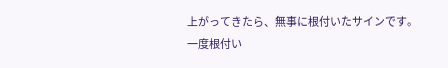上がってきたら、無事に根付いたサインです。
一度根付い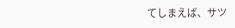てしまえば、サツ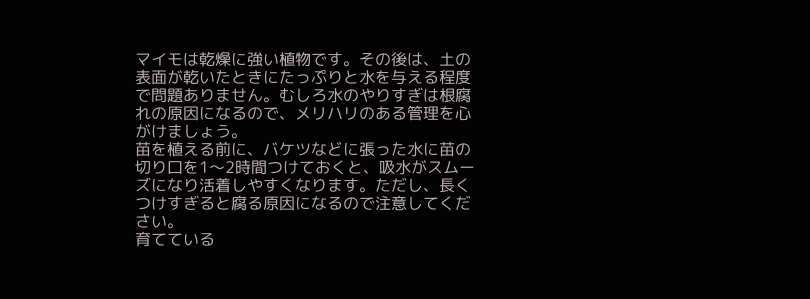マイモは乾燥に強い植物です。その後は、土の表面が乾いたときにたっぷりと水を与える程度で問題ありません。むしろ水のやりすぎは根腐れの原因になるので、メリハリのある管理を心がけましょう。
苗を植える前に、バケツなどに張った水に苗の切り口を1〜2時間つけておくと、吸水がスムーズになり活着しやすくなります。ただし、長くつけすぎると腐る原因になるので注意してください。
育てている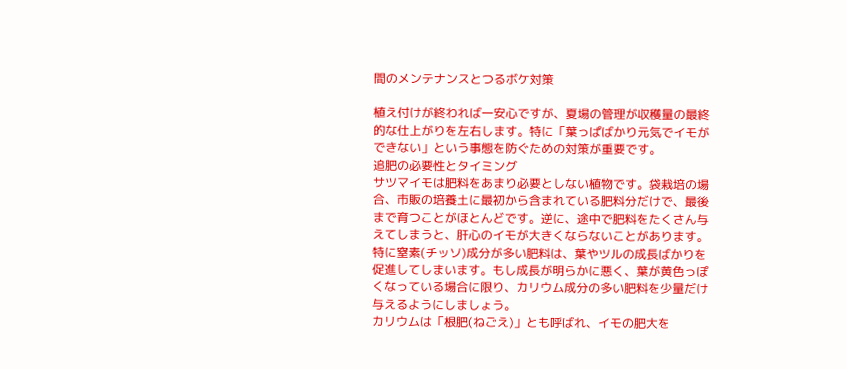間のメンテナンスとつるボケ対策

植え付けが終われば一安心ですが、夏場の管理が収穫量の最終的な仕上がりを左右します。特に「葉っぱばかり元気でイモができない」という事態を防ぐための対策が重要です。
追肥の必要性とタイミング
サツマイモは肥料をあまり必要としない植物です。袋栽培の場合、市販の培養土に最初から含まれている肥料分だけで、最後まで育つことがほとんどです。逆に、途中で肥料をたくさん与えてしまうと、肝心のイモが大きくならないことがあります。
特に窒素(チッソ)成分が多い肥料は、葉やツルの成長ばかりを促進してしまいます。もし成長が明らかに悪く、葉が黄色っぽくなっている場合に限り、カリウム成分の多い肥料を少量だけ与えるようにしましょう。
カリウムは「根肥(ねごえ)」とも呼ばれ、イモの肥大を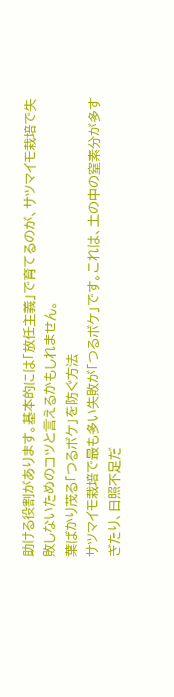助ける役割があります。基本的には「放任主義」で育てるのが、サツマイモ栽培で失敗しないためのコツと言えるかもしれません。
葉ばかり茂る「つるボケ」を防ぐ方法
サツマイモ栽培で最も多い失敗が「つるボケ」です。これは、土の中の窒素分が多すぎたり、日照不足だ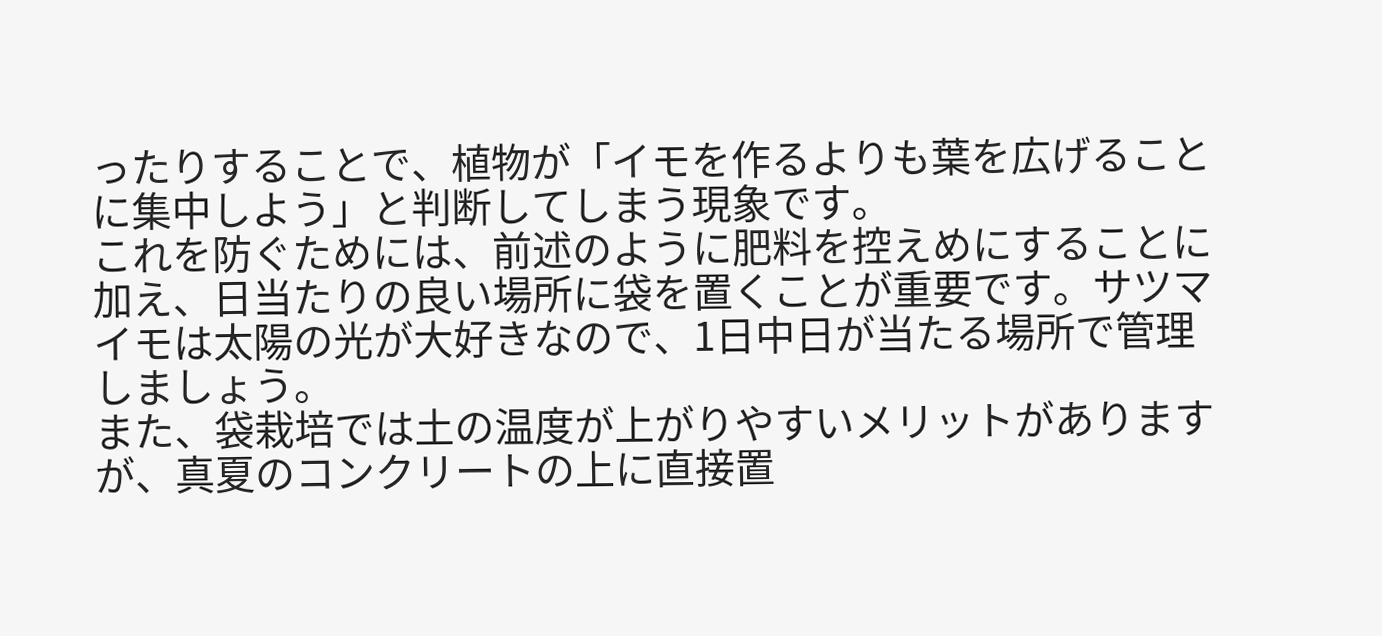ったりすることで、植物が「イモを作るよりも葉を広げることに集中しよう」と判断してしまう現象です。
これを防ぐためには、前述のように肥料を控えめにすることに加え、日当たりの良い場所に袋を置くことが重要です。サツマイモは太陽の光が大好きなので、1日中日が当たる場所で管理しましょう。
また、袋栽培では土の温度が上がりやすいメリットがありますが、真夏のコンクリートの上に直接置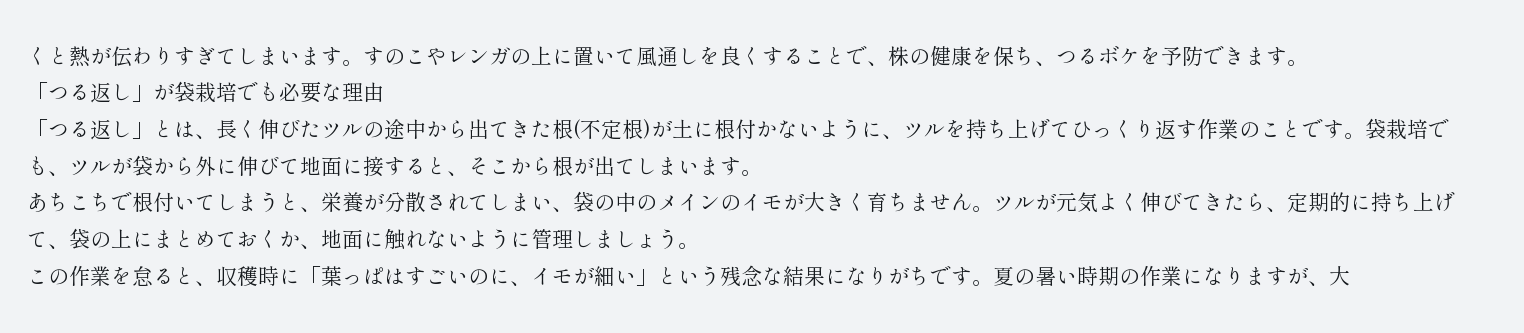くと熱が伝わりすぎてしまいます。すのこやレンガの上に置いて風通しを良くすることで、株の健康を保ち、つるボケを予防できます。
「つる返し」が袋栽培でも必要な理由
「つる返し」とは、長く伸びたツルの途中から出てきた根(不定根)が土に根付かないように、ツルを持ち上げてひっくり返す作業のことです。袋栽培でも、ツルが袋から外に伸びて地面に接すると、そこから根が出てしまいます。
あちこちで根付いてしまうと、栄養が分散されてしまい、袋の中のメインのイモが大きく育ちません。ツルが元気よく伸びてきたら、定期的に持ち上げて、袋の上にまとめておくか、地面に触れないように管理しましょう。
この作業を怠ると、収穫時に「葉っぱはすごいのに、イモが細い」という残念な結果になりがちです。夏の暑い時期の作業になりますが、大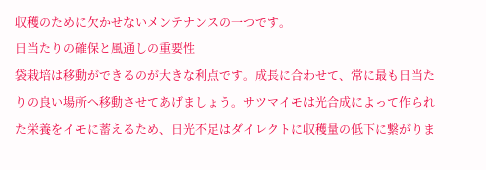収穫のために欠かせないメンテナンスの一つです。
日当たりの確保と風通しの重要性
袋栽培は移動ができるのが大きな利点です。成長に合わせて、常に最も日当たりの良い場所へ移動させてあげましょう。サツマイモは光合成によって作られた栄養をイモに蓄えるため、日光不足はダイレクトに収穫量の低下に繋がりま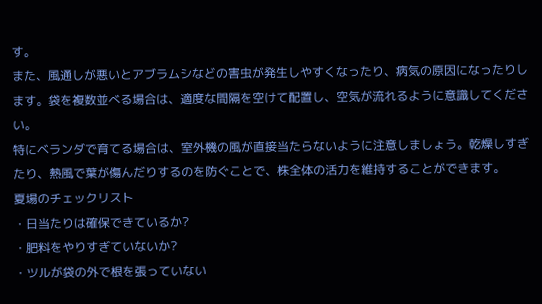す。
また、風通しが悪いとアブラムシなどの害虫が発生しやすくなったり、病気の原因になったりします。袋を複数並べる場合は、適度な間隔を空けて配置し、空気が流れるように意識してください。
特にベランダで育てる場合は、室外機の風が直接当たらないように注意しましょう。乾燥しすぎたり、熱風で葉が傷んだりするのを防ぐことで、株全体の活力を維持することができます。
夏場のチェックリスト
・日当たりは確保できているか?
・肥料をやりすぎていないか?
・ツルが袋の外で根を張っていない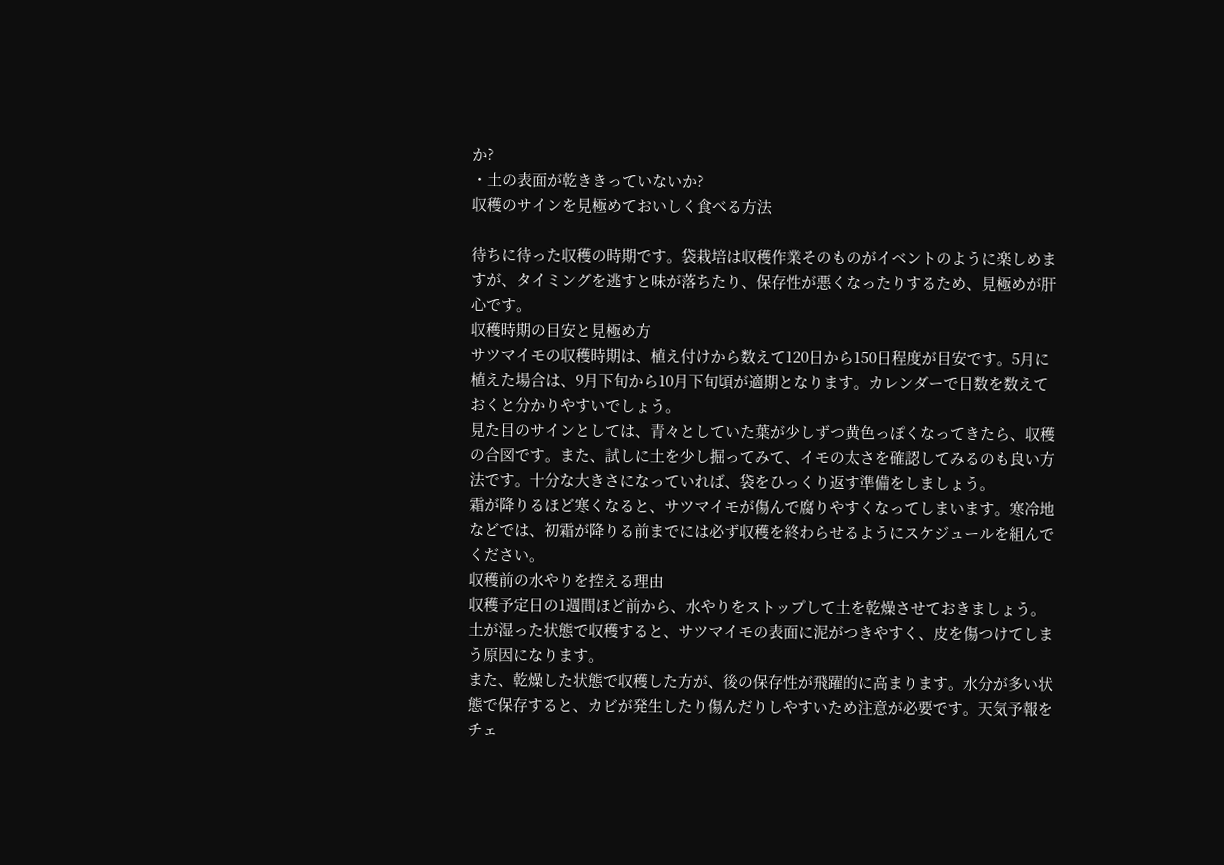か?
・土の表面が乾ききっていないか?
収穫のサインを見極めておいしく食べる方法

待ちに待った収穫の時期です。袋栽培は収穫作業そのものがイベントのように楽しめますが、タイミングを逃すと味が落ちたり、保存性が悪くなったりするため、見極めが肝心です。
収穫時期の目安と見極め方
サツマイモの収穫時期は、植え付けから数えて120日から150日程度が目安です。5月に植えた場合は、9月下旬から10月下旬頃が適期となります。カレンダーで日数を数えておくと分かりやすいでしょう。
見た目のサインとしては、青々としていた葉が少しずつ黄色っぽくなってきたら、収穫の合図です。また、試しに土を少し掘ってみて、イモの太さを確認してみるのも良い方法です。十分な大きさになっていれば、袋をひっくり返す準備をしましょう。
霜が降りるほど寒くなると、サツマイモが傷んで腐りやすくなってしまいます。寒冷地などでは、初霜が降りる前までには必ず収穫を終わらせるようにスケジュールを組んでください。
収穫前の水やりを控える理由
収穫予定日の1週間ほど前から、水やりをストップして土を乾燥させておきましょう。土が湿った状態で収穫すると、サツマイモの表面に泥がつきやすく、皮を傷つけてしまう原因になります。
また、乾燥した状態で収穫した方が、後の保存性が飛躍的に高まります。水分が多い状態で保存すると、カビが発生したり傷んだりしやすいため注意が必要です。天気予報をチェ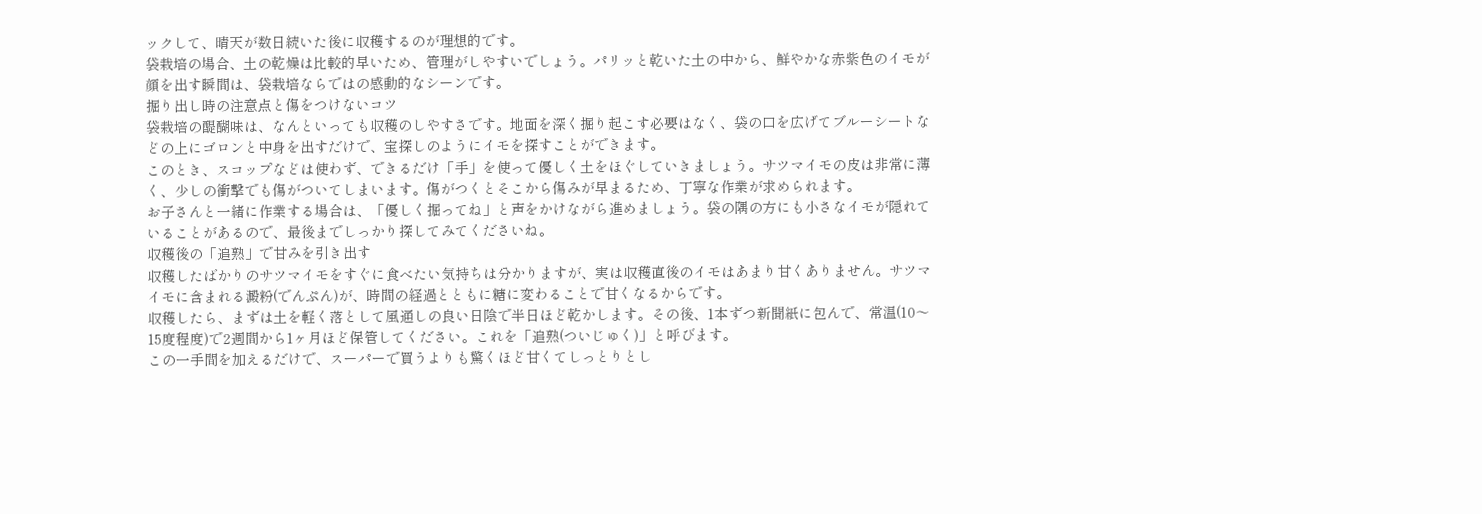ックして、晴天が数日続いた後に収穫するのが理想的です。
袋栽培の場合、土の乾燥は比較的早いため、管理がしやすいでしょう。パリッと乾いた土の中から、鮮やかな赤紫色のイモが顔を出す瞬間は、袋栽培ならではの感動的なシーンです。
掘り出し時の注意点と傷をつけないコツ
袋栽培の醍醐味は、なんといっても収穫のしやすさです。地面を深く掘り起こす必要はなく、袋の口を広げてブルーシートなどの上にゴロンと中身を出すだけで、宝探しのようにイモを探すことができます。
このとき、スコップなどは使わず、できるだけ「手」を使って優しく土をほぐしていきましょう。サツマイモの皮は非常に薄く、少しの衝撃でも傷がついてしまいます。傷がつくとそこから傷みが早まるため、丁寧な作業が求められます。
お子さんと一緒に作業する場合は、「優しく掘ってね」と声をかけながら進めましょう。袋の隅の方にも小さなイモが隠れていることがあるので、最後までしっかり探してみてくださいね。
収穫後の「追熟」で甘みを引き出す
収穫したばかりのサツマイモをすぐに食べたい気持ちは分かりますが、実は収穫直後のイモはあまり甘くありません。サツマイモに含まれる澱粉(でんぷん)が、時間の経過とともに糖に変わることで甘くなるからです。
収穫したら、まずは土を軽く落として風通しの良い日陰で半日ほど乾かします。その後、1本ずつ新聞紙に包んで、常温(10〜15度程度)で2週間から1ヶ月ほど保管してください。これを「追熟(ついじゅく)」と呼びます。
この一手間を加えるだけで、スーパーで買うよりも驚くほど甘くてしっとりとし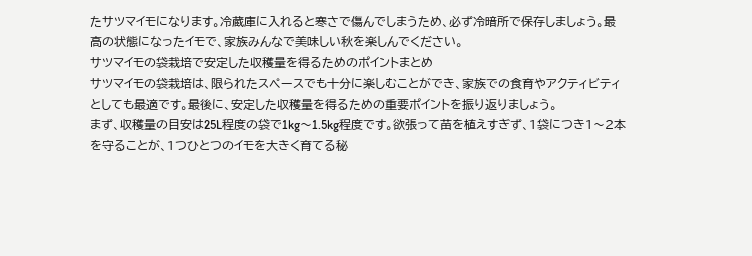たサツマイモになります。冷蔵庫に入れると寒さで傷んでしまうため、必ず冷暗所で保存しましょう。最高の状態になったイモで、家族みんなで美味しい秋を楽しんでください。
サツマイモの袋栽培で安定した収穫量を得るためのポイントまとめ
サツマイモの袋栽培は、限られたスペースでも十分に楽しむことができ、家族での食育やアクティビティとしても最適です。最後に、安定した収穫量を得るための重要ポイントを振り返りましょう。
まず、収穫量の目安は25L程度の袋で1kg〜1.5kg程度です。欲張って苗を植えすぎず、1袋につき1〜2本を守ることが、1つひとつのイモを大きく育てる秘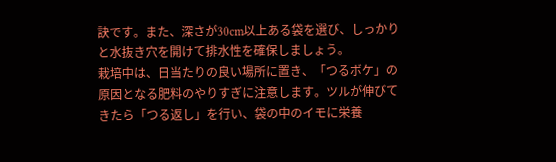訣です。また、深さが30cm以上ある袋を選び、しっかりと水抜き穴を開けて排水性を確保しましょう。
栽培中は、日当たりの良い場所に置き、「つるボケ」の原因となる肥料のやりすぎに注意します。ツルが伸びてきたら「つる返し」を行い、袋の中のイモに栄養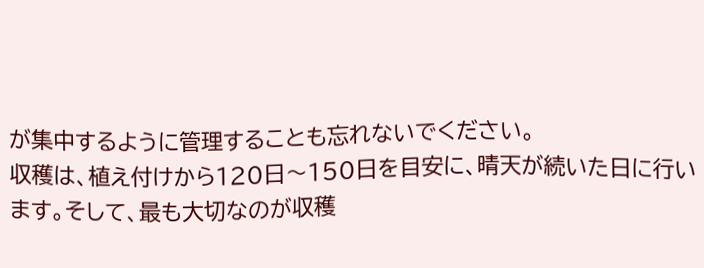が集中するように管理することも忘れないでください。
収穫は、植え付けから120日〜150日を目安に、晴天が続いた日に行います。そして、最も大切なのが収穫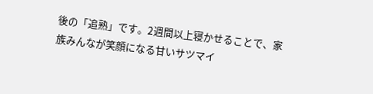後の「追熟」です。2週間以上寝かせることで、家族みんなが笑顔になる甘いサツマイ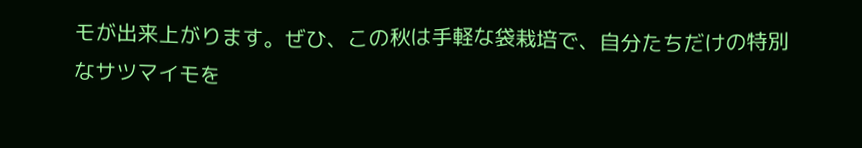モが出来上がります。ぜひ、この秋は手軽な袋栽培で、自分たちだけの特別なサツマイモを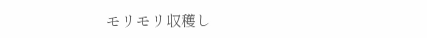モリモリ収穫し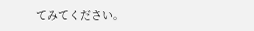てみてください。